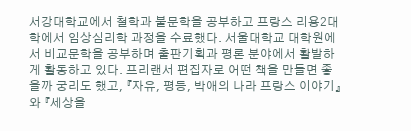서강대학교에서 철학과 불문학을 공부하고 프랑스 리용2대학에서 임상심리학 과정을 수료했다. 서울대학교 대학원에서 비교문학을 공부하며 출판기획과 평론 분야에서 활발하게 활동하고 있다. 프리랜서 편집자로 어떤 책을 만들면 좋을까 궁리도 했고, 『자유, 평등, 박애의 나라 프랑스 이야기』와 『세상을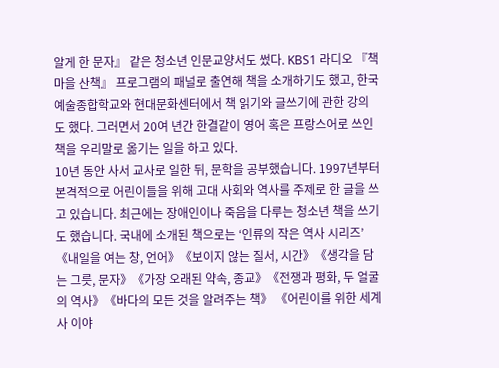알게 한 문자』 같은 청소년 인문교양서도 썼다. KBS1 라디오 『책마을 산책』 프로그램의 패널로 출연해 책을 소개하기도 했고, 한국예술종합학교와 현대문화센터에서 책 읽기와 글쓰기에 관한 강의도 했다. 그러면서 20여 년간 한결같이 영어 혹은 프랑스어로 쓰인 책을 우리말로 옮기는 일을 하고 있다.
10년 동안 사서 교사로 일한 뒤, 문학을 공부했습니다. 1997년부터 본격적으로 어린이들을 위해 고대 사회와 역사를 주제로 한 글을 쓰고 있습니다. 최근에는 장애인이나 죽음을 다루는 청소년 책을 쓰기도 했습니다. 국내에 소개된 책으로는 ‘인류의 작은 역사 시리즈’《내일을 여는 창, 언어》《보이지 않는 질서, 시간》《생각을 담는 그릇, 문자》《가장 오래된 약속, 종교》《전쟁과 평화, 두 얼굴의 역사》《바다의 모든 것을 알려주는 책》 《어린이를 위한 세계사 이야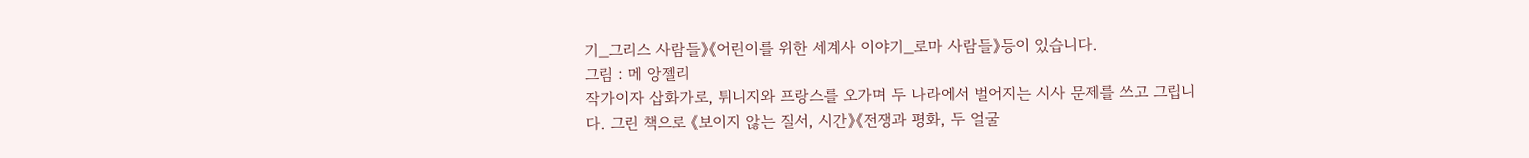기_그리스 사람들》《어린이를 위한 세계사 이야기_로마 사람들》등이 있습니다.
그림 : 메 앙젤리
작가이자 삽화가로, 튀니지와 프랑스를 오가며 두 나라에서 벌어지는 시사 문제를 쓰고 그립니다. 그린 책으로 《보이지 않는 질서, 시간》《전쟁과 평화, 두 얼굴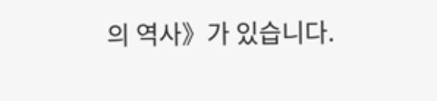의 역사》가 있습니다.